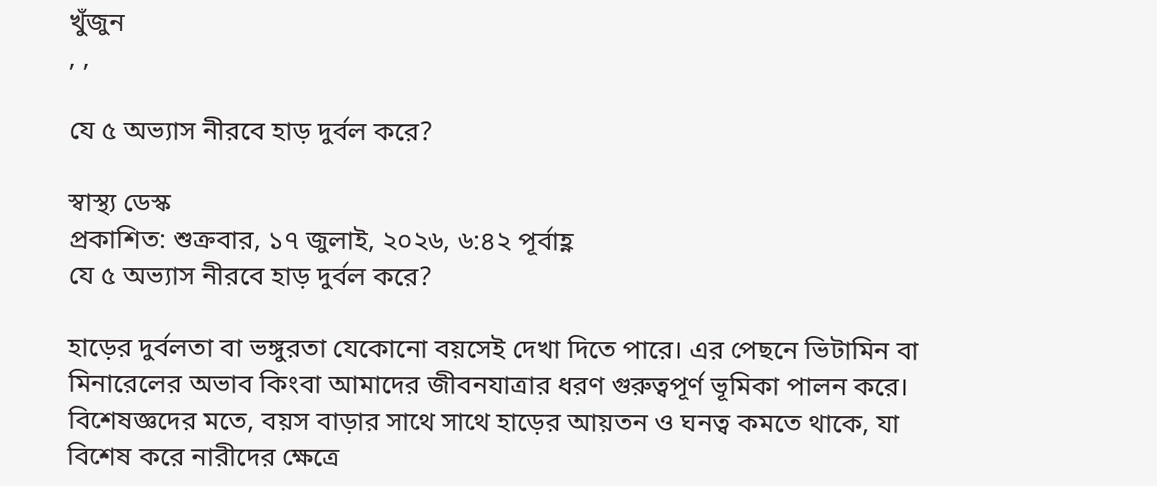খুঁজুন
, ,

যে ৫ অভ্যাস নীরবে হাড় দুর্বল করে?

স্বাস্থ্য ডেস্ক
প্রকাশিত: শুক্রবার, ১৭ জুলাই, ২০২৬, ৬:৪২ পূর্বাহ্ণ
যে ৫ অভ্যাস নীরবে হাড় দুর্বল করে?

হাড়ের দুর্বলতা বা ভঙ্গুরতা যেকোনো বয়সেই দেখা দিতে পারে। এর পেছনে ভিটামিন বা মিনারেলের অভাব কিংবা আমাদের জীবনযাত্রার ধরণ গুরুত্বপূর্ণ ভূমিকা পালন করে। বিশেষজ্ঞদের মতে, বয়স বাড়ার সাথে সাথে হাড়ের আয়তন ও ঘনত্ব কমতে থাকে, যা বিশেষ করে নারীদের ক্ষেত্রে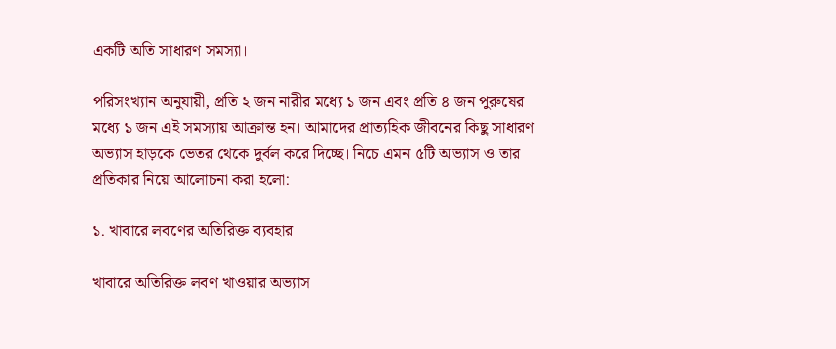একটি অতি সাধারণ সমস্যা।

পরিসংখ্যান অনুযায়ী, প্রতি ২ জন নারীর মধ্যে ১ জন এবং প্রতি ৪ জন পুরুষের মধ্যে ১ জন এই সমস্যায় আক্রান্ত হন। আমাদের প্রাত্যহিক জীবনের কিছু সাধারণ অভ্যাস হাড়কে ভেতর থেকে দুর্বল করে দিচ্ছে। নিচে এমন ৫টি অভ্যাস ও তার প্রতিকার নিয়ে আলোচনা করা হলো:

১. খাবারে লবণের অতিরিক্ত ব্যবহার

খাবারে অতিরিক্ত লবণ খাওয়ার অভ্যাস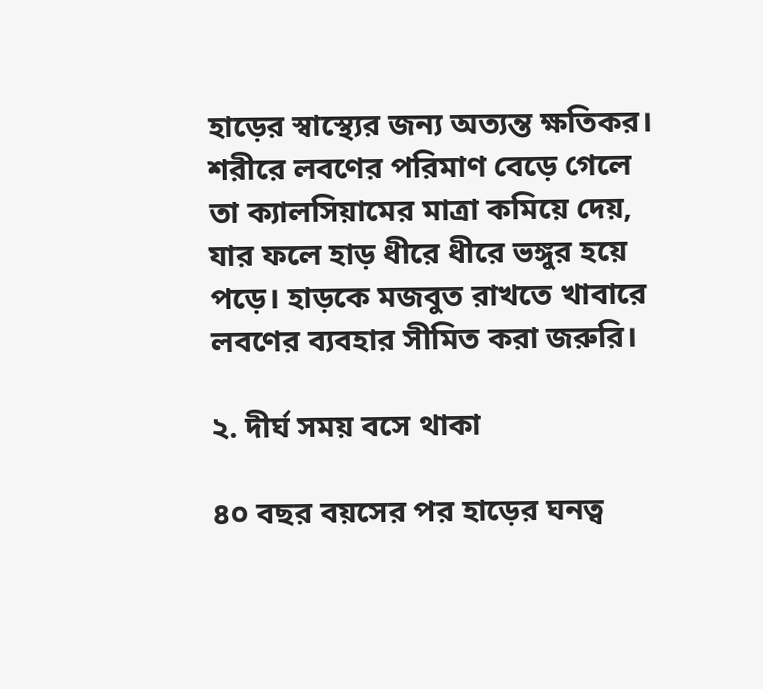হাড়ের স্বাস্থ্যের জন্য অত্যন্ত ক্ষতিকর। শরীরে লবণের পরিমাণ বেড়ে গেলে তা ক্যালসিয়ামের মাত্রা কমিয়ে দেয়, যার ফলে হাড় ধীরে ধীরে ভঙ্গুর হয়ে পড়ে। হাড়কে মজবুত রাখতে খাবারে লবণের ব্যবহার সীমিত করা জরুরি।

২. দীর্ঘ সময় বসে থাকা

৪০ বছর বয়সের পর হাড়ের ঘনত্ব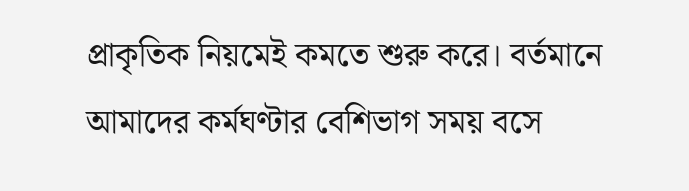প্রাকৃতিক নিয়মেই কমতে শুরু করে। বর্তমানে আমাদের কর্মঘণ্টার বেশিভাগ সময় বসে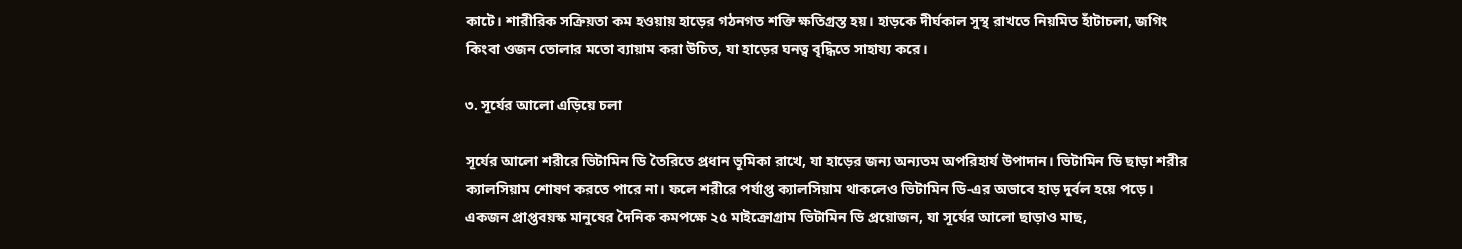কাটে। শারীরিক সক্রিয়তা কম হওয়ায় হাড়ের গঠনগত শক্তি ক্ষতিগ্রস্ত হয়। হাড়কে দীর্ঘকাল সুস্থ রাখতে নিয়মিত হাঁটাচলা, জগিং কিংবা ওজন তোলার মতো ব্যায়াম করা উচিত, যা হাড়ের ঘনত্ব বৃদ্ধিতে সাহায্য করে।

৩. সূর্যের আলো এড়িয়ে চলা

সূর্যের আলো শরীরে ভিটামিন ডি তৈরিতে প্রধান ভূমিকা রাখে, যা হাড়ের জন্য অন্যতম অপরিহার্য উপাদান। ভিটামিন ডি ছাড়া শরীর ক্যালসিয়াম শোষণ করতে পারে না। ফলে শরীরে পর্যাপ্ত ক্যালসিয়াম থাকলেও ভিটামিন ডি-এর অভাবে হাড় দুর্বল হয়ে পড়ে। একজন প্রাপ্তবয়স্ক মানুষের দৈনিক কমপক্ষে ২৫ মাইক্রোগ্রাম ভিটামিন ডি প্রয়োজন, যা সূর্যের আলো ছাড়াও মাছ,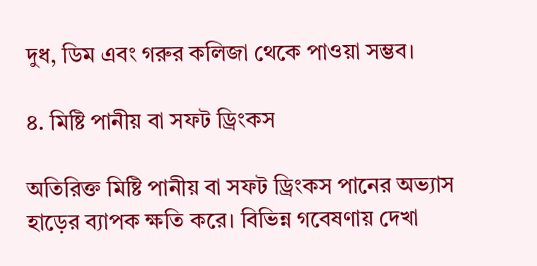দুধ, ডিম এবং গরুর কলিজা থেকে পাওয়া সম্ভব।

৪. মিষ্টি পানীয় বা সফট ড্রিংকস

অতিরিক্ত মিষ্টি পানীয় বা সফট ড্রিংকস পানের অভ্যাস হাড়ের ব্যাপক ক্ষতি করে। বিভিন্ন গবেষণায় দেখা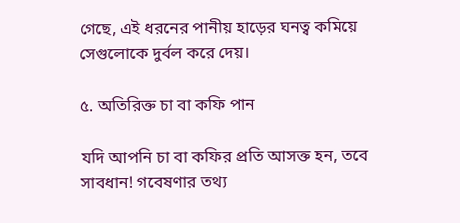গেছে, এই ধরনের পানীয় হাড়ের ঘনত্ব কমিয়ে সেগুলোকে দুর্বল করে দেয়।

৫. অতিরিক্ত চা বা কফি পান

যদি আপনি চা বা কফির প্রতি আসক্ত হন, তবে সাবধান! গবেষণার তথ্য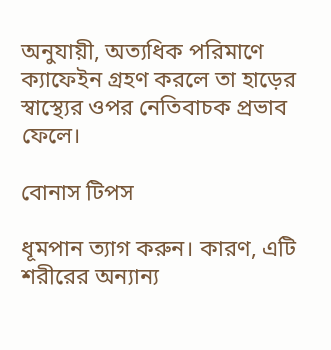অনুযায়ী, অত্যধিক পরিমাণে ক্যাফেইন গ্রহণ করলে তা হাড়ের স্বাস্থ্যের ওপর নেতিবাচক প্রভাব ফেলে।

বোনাস টিপস

ধূমপান ত্যাগ করুন। কারণ, এটি শরীরের অন্যান্য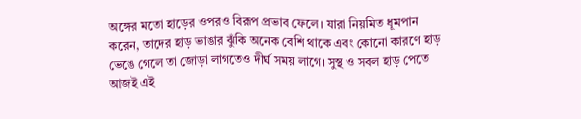অঙ্গের মতো হাড়ের ওপরও বিরূপ প্রভাব ফেলে। যারা নিয়মিত ধূমপান করেন, তাদের হাড় ভাঙার ঝুঁকি অনেক বেশি থাকে এবং কোনো কারণে হাড় ভেঙে গেলে তা জোড়া লাগতেও দীর্ঘ সময় লাগে। সুস্থ ও সবল হাড় পেতে আজই এই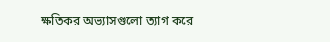ক্ষতিকর অভ্যাসগুলো ত্যাগ করে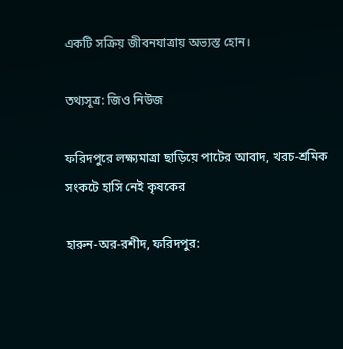একটি সক্রিয় জীবনযাত্রায় অভ্যস্ত হোন।

তথ্যসূত্র: জিও নিউজ

ফরিদপুরে লক্ষ্যমাত্রা ছাড়িয়ে পাটের আবাদ, খরচ-শ্রমিক সংকটে হাসি নেই কৃষকের

হারুন-অর-রশীদ, ফরিদপুর: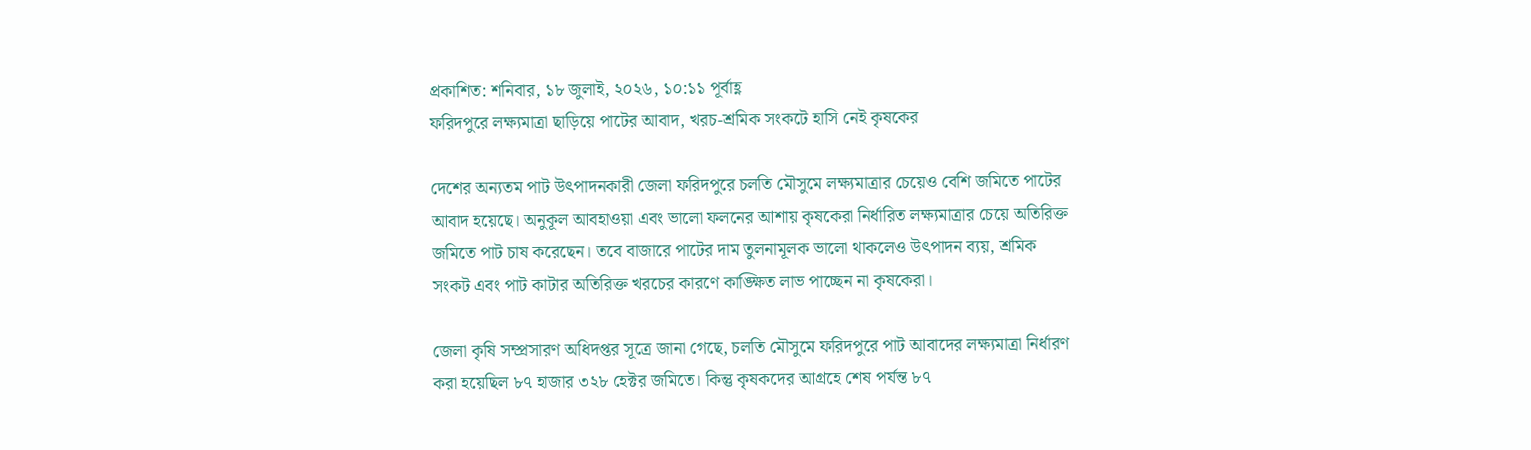প্রকাশিত: শনিবার, ১৮ জুলাই, ২০২৬, ১০:১১ পূর্বাহ্ণ
ফরিদপুরে লক্ষ্যমাত্রা ছাড়িয়ে পাটের আবাদ, খরচ-শ্রমিক সংকটে হাসি নেই কৃষকের

দেশের অন্যতম পাট উৎপাদনকারী জেলা ফরিদপুরে চলতি মৌসুমে লক্ষ্যমাত্রার চেয়েও বেশি জমিতে পাটের আবাদ হয়েছে। অনুকূল আবহাওয়া এবং ভালো ফলনের আশায় কৃষকেরা নির্ধারিত লক্ষ্যমাত্রার চেয়ে অতিরিক্ত জমিতে পাট চাষ করেছেন। তবে বাজারে পাটের দাম তুলনামূলক ভালো থাকলেও উৎপাদন ব্যয়, শ্রমিক সংকট এবং পাট কাটার অতিরিক্ত খরচের কারণে কাঙ্ক্ষিত লাভ পাচ্ছেন না কৃষকেরা।

জেলা কৃষি সম্প্রসারণ অধিদপ্তর সূত্রে জানা গেছে, চলতি মৌসুমে ফরিদপুরে পাট আবাদের লক্ষ্যমাত্রা নির্ধারণ করা হয়েছিল ৮৭ হাজার ৩২৮ হেক্টর জমিতে। কিন্তু কৃষকদের আগ্রহে শেষ পর্যন্ত ৮৭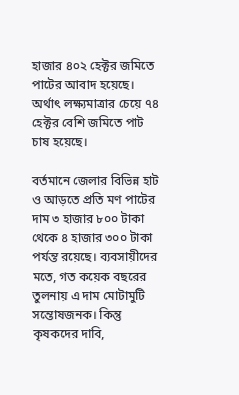হাজার ৪০২ হেক্টর জমিতে পাটের আবাদ হয়েছে। অর্থাৎ লক্ষ্যমাত্রার চেয়ে ৭৪ হেক্টর বেশি জমিতে পাট চাষ হয়েছে।

বর্তমানে জেলার বিভিন্ন হাট ও আড়তে প্রতি মণ পাটের দাম ৩ হাজার ৮০০ টাকা থেকে ৪ হাজার ৩০০ টাকা পর্যন্ত রয়েছে। ব্যবসায়ীদের মতে, গত কয়েক বছরের তুলনায় এ দাম মোটামুটি সন্তোষজনক। কিন্তু কৃষকদের দাবি,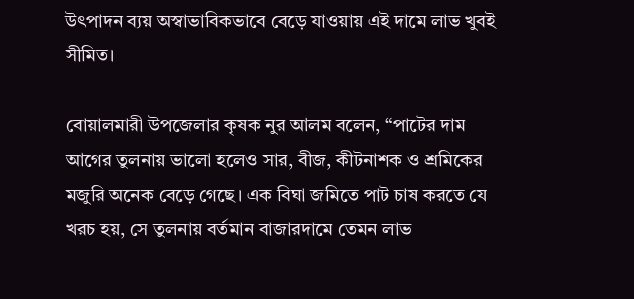উৎপাদন ব্যয় অস্বাভাবিকভাবে বেড়ে যাওয়ায় এই দামে লাভ খুবই সীমিত।

বোয়ালমারী উপজেলার কৃষক নুর আলম বলেন, “পাটের দাম আগের তুলনায় ভালো হলেও সার, বীজ, কীটনাশক ও শ্রমিকের মজুরি অনেক বেড়ে গেছে। এক বিঘা জমিতে পাট চাষ করতে যে খরচ হয়, সে তুলনায় বর্তমান বাজারদামে তেমন লাভ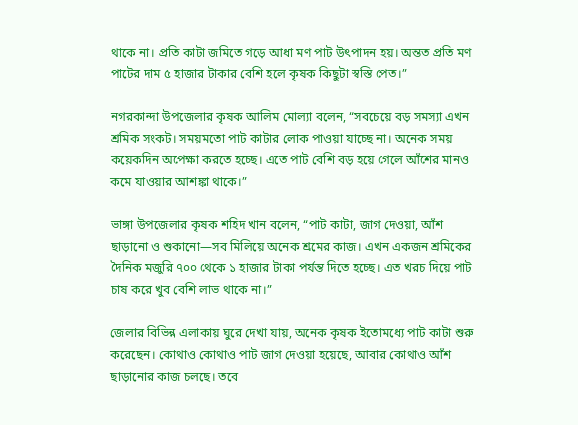থাকে না। প্রতি কাটা জমিতে গড়ে আধা মণ পাট উৎপাদন হয়। অন্তত প্রতি মণ পাটের দাম ৫ হাজার টাকার বেশি হলে কৃষক কিছুটা স্বস্তি পেত।”

নগরকান্দা উপজেলার কৃষক আলিম মোল্যা বলেন, “সবচেয়ে বড় সমস্যা এখন শ্রমিক সংকট। সময়মতো পাট কাটার লোক পাওয়া যাচ্ছে না। অনেক সময় কয়েকদিন অপেক্ষা করতে হচ্ছে। এতে পাট বেশি বড় হয়ে গেলে আঁশের মানও কমে যাওয়ার আশঙ্কা থাকে।”

ভাঙ্গা উপজেলার কৃষক শহিদ খান বলেন, “পাট কাটা, জাগ দেওয়া, আঁশ ছাড়ানো ও শুকানো—সব মিলিয়ে অনেক শ্রমের কাজ। এখন একজন শ্রমিকের দৈনিক মজুরি ৭০০ থেকে ১ হাজার টাকা পর্যন্ত দিতে হচ্ছে। এত খরচ দিয়ে পাট চাষ করে খুব বেশি লাভ থাকে না।”

জেলার বিভিন্ন এলাকায় ঘুরে দেখা যায়, অনেক কৃষক ইতোমধ্যে পাট কাটা শুরু করেছেন। কোথাও কোথাও পাট জাগ দেওয়া হয়েছে, আবার কোথাও আঁশ ছাড়ানোর কাজ চলছে। তবে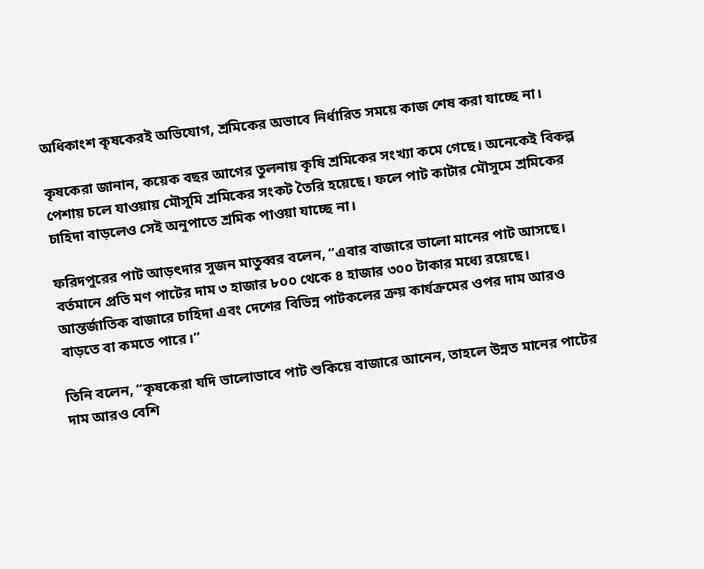অধিকাংশ কৃষকেরই অভিযোগ, শ্রমিকের অভাবে নির্ধারিত সময়ে কাজ শেষ করা যাচ্ছে না।

কৃষকেরা জানান, কয়েক বছর আগের তুলনায় কৃষি শ্রমিকের সংখ্যা কমে গেছে। অনেকেই বিকল্প পেশায় চলে যাওয়ায় মৌসুমি শ্রমিকের সংকট তৈরি হয়েছে। ফলে পাট কাটার মৌসুমে শ্রমিকের চাহিদা বাড়লেও সেই অনুপাতে শ্রমিক পাওয়া যাচ্ছে না।

ফরিদপুরের পাট আড়ৎদার সুজন মাতুব্বর বলেন, “এবার বাজারে ভালো মানের পাট আসছে। বর্তমানে প্রতি মণ পাটের দাম ৩ হাজার ৮০০ থেকে ৪ হাজার ৩০০ টাকার মধ্যে রয়েছে। আন্তর্জাতিক বাজারে চাহিদা এবং দেশের বিভিন্ন পাটকলের ক্রয় কার্যক্রমের ওপর দাম আরও বাড়তে বা কমতে পারে।”

তিনি বলেন, “কৃষকেরা যদি ভালোভাবে পাট শুকিয়ে বাজারে আনেন, তাহলে উন্নত মানের পাটের দাম আরও বেশি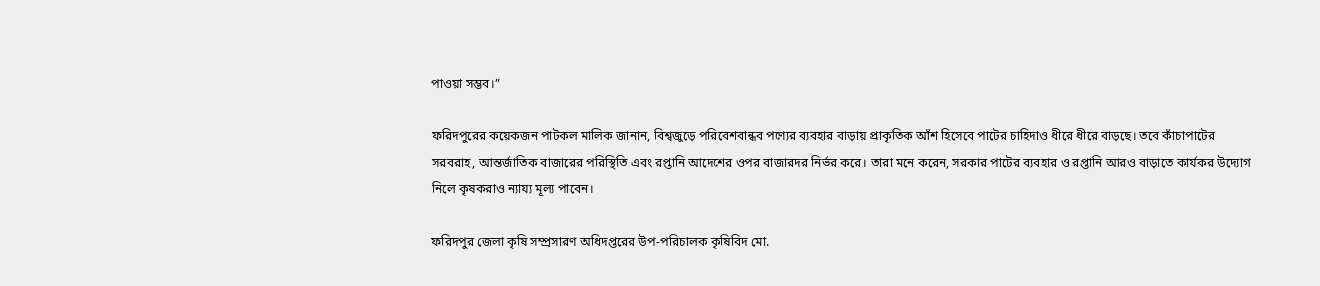পাওয়া সম্ভব।”

ফরিদপুরের কয়েকজন পাটকল মালিক জানান, বিশ্বজুড়ে পরিবেশবান্ধব পণ্যের ব্যবহার বাড়ায় প্রাকৃতিক আঁশ হিসেবে পাটের চাহিদাও ধীরে ধীরে বাড়ছে। তবে কাঁচাপাটের সরবরাহ, আন্তর্জাতিক বাজারের পরিস্থিতি এবং রপ্তানি আদেশের ওপর বাজারদর নির্ভর করে। তারা মনে করেন, সরকার পাটের ব্যবহার ও রপ্তানি আরও বাড়াতে কার্যকর উদ্যোগ নিলে কৃষকরাও ন্যায্য মূল্য পাবেন।

ফরিদপুর জেলা কৃষি সম্প্রসারণ অধিদপ্তরের উপ-পরিচালক কৃষিবিদ মো.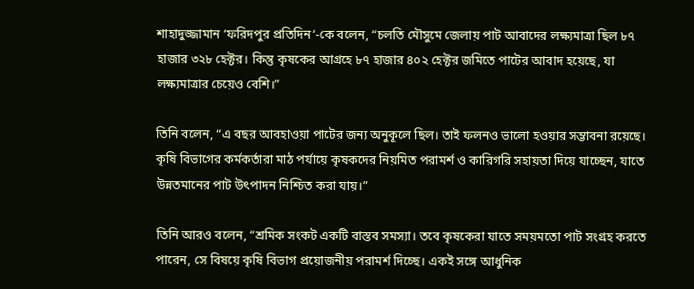শাহাদুজ্জামান ‘ফরিদপুর প্রতিদিন‘-কে বলেন, “চলতি মৌসুমে জেলায় পাট আবাদের লক্ষ্যমাত্রা ছিল ৮৭ হাজার ৩২৮ হেক্টর। কিন্তু কৃষকের আগ্রহে ৮৭ হাজার ৪০২ হেক্টর জমিতে পাটের আবাদ হয়েছে, যা লক্ষ্যমাত্রার চেয়েও বেশি।”

তিনি বলেন, “এ বছর আবহাওয়া পাটের জন্য অনুকূলে ছিল। তাই ফলনও ভালো হওয়ার সম্ভাবনা রয়েছে। কৃষি বিভাগের কর্মকর্তারা মাঠ পর্যায়ে কৃষকদের নিয়মিত পরামর্শ ও কারিগরি সহায়তা দিয়ে যাচ্ছেন, যাতে উন্নতমানের পাট উৎপাদন নিশ্চিত করা যায়।”

তিনি আরও বলেন, “শ্রমিক সংকট একটি বাস্তব সমস্যা। তবে কৃষকেরা যাতে সময়মতো পাট সংগ্রহ করতে পারেন, সে বিষয়ে কৃষি বিভাগ প্রয়োজনীয় পরামর্শ দিচ্ছে। একই সঙ্গে আধুনিক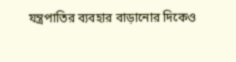যন্ত্রপাতির ব্যবহার বাড়ানোর দিকেও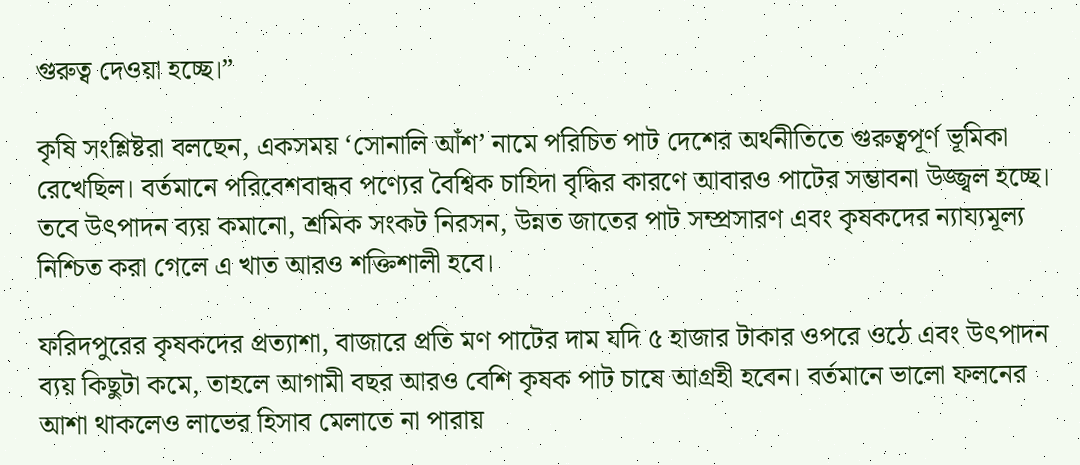গুরুত্ব দেওয়া হচ্ছে।”

কৃষি সংশ্লিষ্টরা বলছেন, একসময় ‘সোনালি আঁশ’ নামে পরিচিত পাট দেশের অর্থনীতিতে গুরুত্বপূর্ণ ভূমিকা রেখেছিল। বর্তমানে পরিবেশবান্ধব পণ্যের বৈশ্বিক চাহিদা বৃদ্ধির কারণে আবারও পাটের সম্ভাবনা উজ্জ্বল হচ্ছে। তবে উৎপাদন ব্যয় কমানো, শ্রমিক সংকট নিরসন, উন্নত জাতের পাট সম্প্রসারণ এবং কৃষকদের ন্যায্যমূল্য নিশ্চিত করা গেলে এ খাত আরও শক্তিশালী হবে।

ফরিদপুরের কৃষকদের প্রত্যাশা, বাজারে প্রতি মণ পাটের দাম যদি ৫ হাজার টাকার ওপরে ওঠে এবং উৎপাদন ব্যয় কিছুটা কমে, তাহলে আগামী বছর আরও বেশি কৃষক পাট চাষে আগ্রহী হবেন। বর্তমানে ভালো ফলনের আশা থাকলেও লাভের হিসাব মেলাতে না পারায়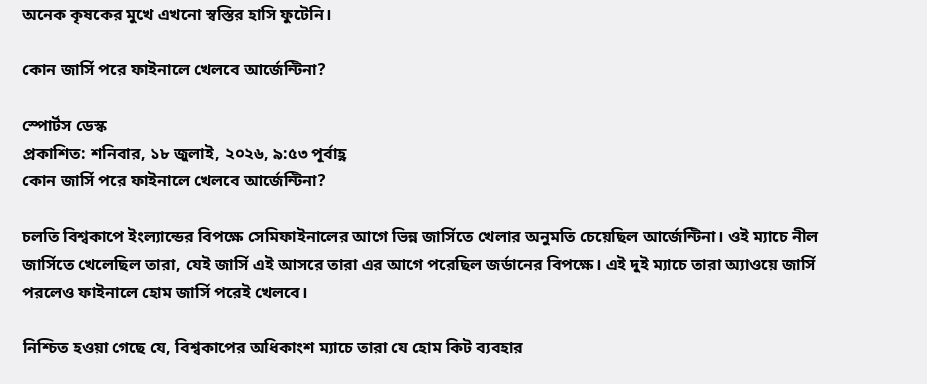অনেক কৃষকের মুখে এখনো স্বস্তির হাসি ফুটেনি।

কোন জার্সি পরে ফাইনালে খেলবে আর্জেন্টিনা?

স্পোর্টস ডেস্ক
প্রকাশিত: শনিবার, ১৮ জুলাই, ২০২৬, ৯:৫৩ পূর্বাহ্ণ
কোন জার্সি পরে ফাইনালে খেলবে আর্জেন্টিনা?

চলতি বিশ্বকাপে ইংল্যান্ডের বিপক্ষে সেমিফাইনালের আগে ভিন্ন জার্সিতে খেলার অনুমতি চেয়েছিল আর্জেন্টিনা। ওই ম্যাচে নীল জার্সিতে খেলেছিল তারা, যেই জার্সি এই আসরে তারা এর আগে পরেছিল জর্ডানের বিপক্ষে। এই দুই ম্যাচে তারা অ্যাওয়ে জার্সি পরলেও ফাইনালে হোম জার্সি পরেই খেলবে।

নিশ্চিত হওয়া গেছে যে, বিশ্বকাপের অধিকাংশ ম্যাচে তারা যে হোম কিট ব্যবহার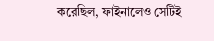করেছিল, ফাইনালেও সেটিই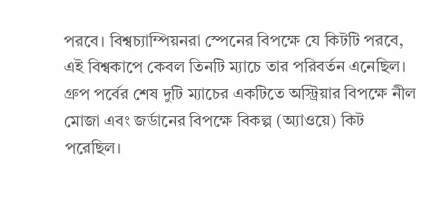পরবে। বিশ্বচ্যাম্পিয়নরা স্পেনের বিপক্ষে যে কিটটি পরবে, এই বিশ্বকাপে কেবল তিনটি ম্যাচে তার পরিবর্তন এনেছিল। গ্রুপ পর্বের শেষ দুটি ম্যাচের একটিতে অস্ট্রিয়ার বিপক্ষে নীল মোজা এবং জর্ডানের বিপক্ষে বিকল্প (অ্যাওয়ে) কিট পরেছিল।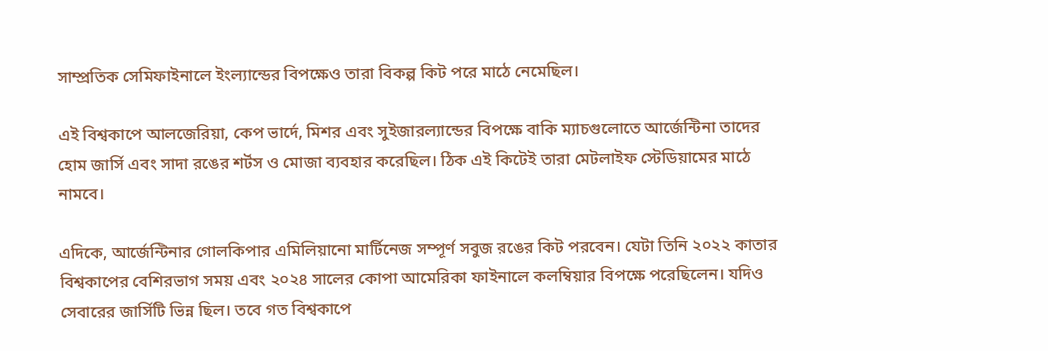সাম্প্রতিক সেমিফাইনালে ইংল্যান্ডের বিপক্ষেও তারা বিকল্প কিট পরে মাঠে নেমেছিল।

এই বিশ্বকাপে আলজেরিয়া, কেপ ভার্দে, মিশর এবং সুইজারল্যান্ডের বিপক্ষে বাকি ম্যাচগুলোতে আর্জেন্টিনা তাদের হোম জার্সি এবং সাদা রঙের শর্টস ও মোজা ব্যবহার করেছিল। ঠিক এই কিটেই তারা মেটলাইফ স্টেডিয়ামের মাঠে নামবে।

এদিকে, আর্জেন্টিনার গোলকিপার এমিলিয়ানো মার্টিনেজ সম্পূর্ণ সবুজ রঙের কিট পরবেন। যেটা তিনি ২০২২ কাতার বিশ্বকাপের বেশিরভাগ সময় এবং ২০২৪ সালের কোপা আমেরিকা ফাইনালে কলম্বিয়ার বিপক্ষে পরেছিলেন। যদিও সেবারের জার্সিটি ভিন্ন ছিল। তবে গত বিশ্বকাপে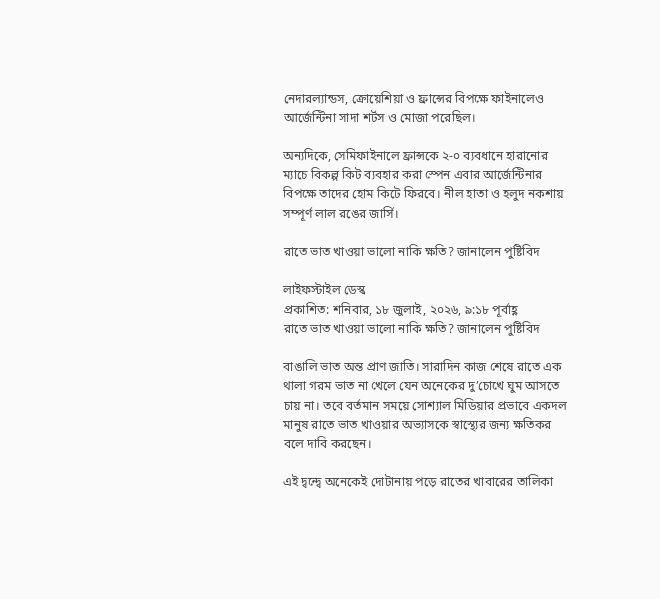নেদারল্যান্ডস, ক্রোয়েশিয়া ও ফ্রান্সের বিপক্ষে ফাইনালেও আর্জেন্টিনা সাদা শর্টস ও মোজা পরেছিল।

অন্যদিকে, সেমিফাইনালে ফ্রান্সকে ২-০ ব্যবধানে হারানোর ম্যাচে বিকল্প কিট ব্যবহার করা স্পেন এবার আর্জেন্টিনার বিপক্ষে তাদের হোম কিটে ফিরবে। নীল হাতা ও হলুদ নকশায় সম্পূর্ণ লাল রঙের জার্সি।

রাতে ভাত খাওয়া ভালো নাকি ক্ষতি? জানালেন পুষ্টিবিদ

লাইফস্টাইল ডেস্ক
প্রকাশিত: শনিবার, ১৮ জুলাই, ২০২৬, ৯:১৮ পূর্বাহ্ণ
রাতে ভাত খাওয়া ভালো নাকি ক্ষতি? জানালেন পুষ্টিবিদ

বাঙালি ভাত অন্ত প্রাণ জাতি। সারাদিন কাজ শেষে রাতে এক থালা গরম ভাত না খেলে যেন অনেকের দু’চোখে ঘুম আসতে চায় না। তবে বর্তমান সময়ে সোশ্যাল মিডিয়ার প্রভাবে একদল মানুষ রাতে ভাত খাওয়ার অভ্যাসকে স্বাস্থ্যের জন্য ক্ষতিকর বলে দাবি করছেন।

এই দ্বন্দ্বে অনেকেই দোটানায় পড়ে রাতের খাবারের তালিকা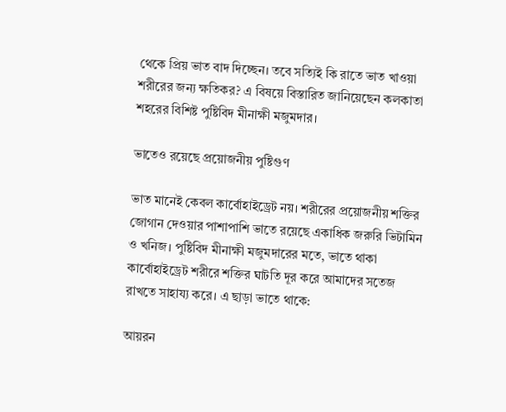থেকে প্রিয় ভাত বাদ দিচ্ছেন। তবে সত্যিই কি রাতে ভাত খাওয়া শরীরের জন্য ক্ষতিকর? এ বিষয়ে বিস্তারিত জানিয়েছেন কলকাতা শহরের বিশিষ্ট পুষ্টিবিদ মীনাক্ষী মজুমদার।

ভাতেও রয়েছে প্রয়োজনীয় পুষ্টিগুণ

ভাত মানেই কেবল কার্বোহাইড্রেট নয়। শরীরের প্রয়োজনীয় শক্তির জোগান দেওয়ার পাশাপাশি ভাতে রয়েছে একাধিক জরুরি ভিটামিন ও খনিজ। পুষ্টিবিদ মীনাক্ষী মজুমদারের মতে, ভাতে থাকা কার্বোহাইড্রেট শরীরে শক্তির ঘাটতি দূর করে আমাদের সতেজ রাখতে সাহায্য করে। এ ছাড়া ভাতে থাকে:

আয়রন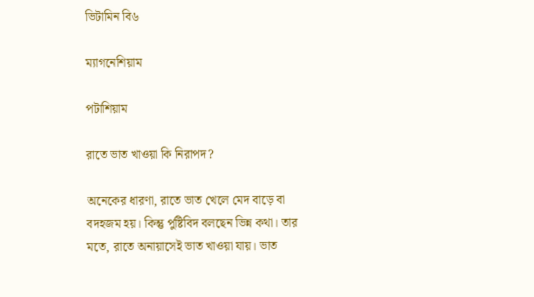ভিটামিন বি৬

ম্যাগনেশিয়াম

পটাশিয়াম

রাতে ভাত খাওয়া কি নিরাপদ?

অনেকের ধারণা, রাতে ভাত খেলে মেদ বাড়ে বা বদহজম হয়। কিন্তু পুষ্টিবিদ বলছেন ভিন্ন কথা। তার মতে, রাতে অনায়াসেই ভাত খাওয়া যায়। ভাত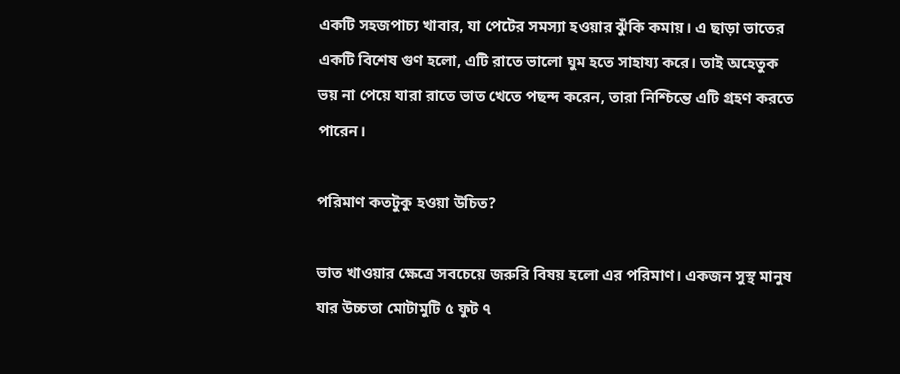একটি সহজপাচ্য খাবার, যা পেটের সমস্যা হওয়ার ঝুঁকি কমায়। এ ছাড়া ভাতের একটি বিশেষ গুণ হলো, এটি রাতে ভালো ঘুম হতে সাহায্য করে। তাই অহেতুক ভয় না পেয়ে যারা রাতে ভাত খেতে পছন্দ করেন, তারা নিশ্চিন্তে এটি গ্রহণ করতে পারেন।

পরিমাণ কতটুকু হওয়া উচিত?

ভাত খাওয়ার ক্ষেত্রে সবচেয়ে জরুরি বিষয় হলো এর পরিমাণ। একজন সুস্থ মানুষ যার উচ্চতা মোটামুটি ৫ ফুট ৭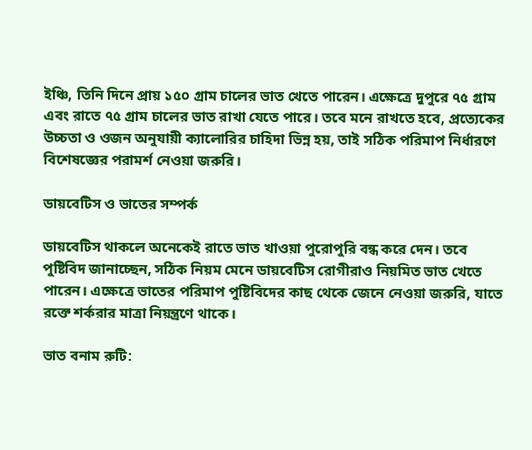ইঞ্চি, তিনি দিনে প্রায় ১৫০ গ্রাম চালের ভাত খেতে পারেন। এক্ষেত্রে দুপুরে ৭৫ গ্রাম এবং রাতে ৭৫ গ্রাম চালের ভাত রাখা যেতে পারে। তবে মনে রাখতে হবে, প্রত্যেকের উচ্চতা ও ওজন অনুযায়ী ক্যালোরির চাহিদা ভিন্ন হয়, তাই সঠিক পরিমাপ নির্ধারণে বিশেষজ্ঞের পরামর্শ নেওয়া জরুরি।

ডায়বেটিস ও ভাতের সম্পর্ক

ডায়বেটিস থাকলে অনেকেই রাতে ভাত খাওয়া পুরোপুরি বন্ধ করে দেন। তবে পুষ্টিবিদ জানাচ্ছেন, সঠিক নিয়ম মেনে ডায়বেটিস রোগীরাও নিয়মিত ভাত খেতে পারেন। এক্ষেত্রে ভাতের পরিমাপ পুষ্টিবিদের কাছ থেকে জেনে নেওয়া জরুরি, যাতে রক্তে শর্করার মাত্রা নিয়ন্ত্রণে থাকে।

ভাত বনাম রুটি: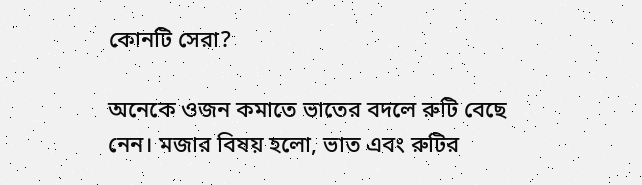কোনটি সেরা?

অনেকে ওজন কমাতে ভাতের বদলে রুটি বেছে নেন। মজার বিষয় হলো, ভাত এবং রুটির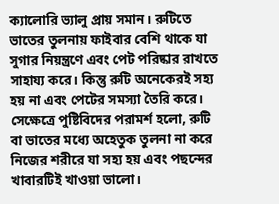ক্যালোরি ভ্যালু প্রায় সমান। রুটিতে ভাতের তুলনায় ফাইবার বেশি থাকে যা সুগার নিয়ন্ত্রণে এবং পেট পরিষ্কার রাখতে সাহায্য করে। কিন্তু রুটি অনেকেরই সহ্য হয় না এবং পেটের সমস্যা তৈরি করে। সেক্ষেত্রে পুষ্টিবিদের পরামর্শ হলো, রুটি বা ভাতের মধ্যে অহেতুক তুলনা না করে নিজের শরীরে যা সহ্য হয় এবং পছন্দের খাবারটিই খাওয়া ভালো।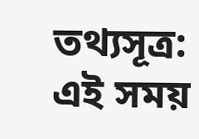তথ্যসূত্র: এই সময়